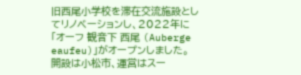旧西尾小学校を滞在交流施設としてリノベーションし、2022年に「オーフ 観音下 西尾 (Auberge eaufeu)」がオープンしました。
開設は小松市、運営はスー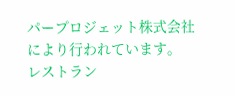パープロジェット株式会社により行われています。
レストラン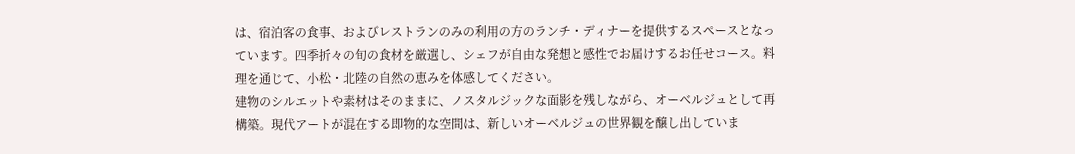は、宿泊客の食事、およびレストランのみの利用の方のランチ・ディナーを提供するスペースとなっています。四季折々の旬の食材を厳選し、シェフが自由な発想と感性でお届けするお任せコース。料理を通じて、小松・北陸の自然の恵みを体感してください。
建物のシルエットや素材はそのままに、ノスタルジックな面影を残しながら、オーベルジュとして再構築。現代アートが混在する即物的な空間は、新しいオーベルジュの世界観を醸し出していま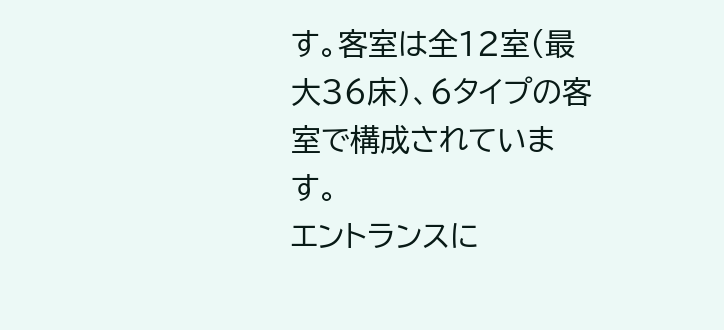す。客室は全12室(最大36床)、6タイプの客室で構成されています。
エントランスに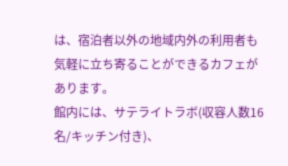は、宿泊者以外の地域内外の利用者も気軽に立ち寄ることができるカフェがあります。
館内には、サテライトラボ(収容人数16名/キッチン付き)、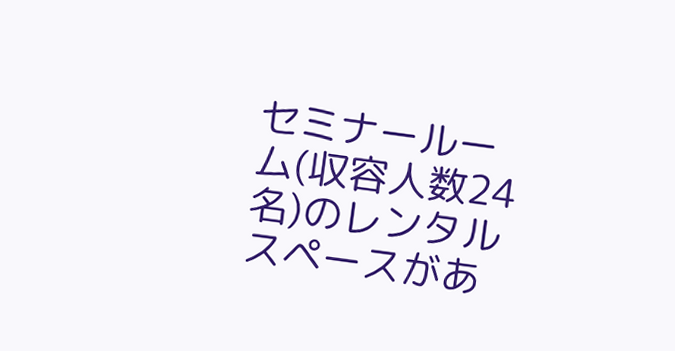セミナールーム(収容人数24名)のレンタルスペースがあ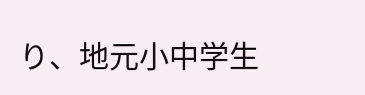り、地元小中学生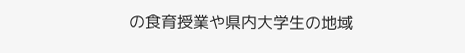の食育授業や県内大学生の地域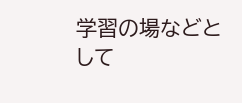学習の場などとして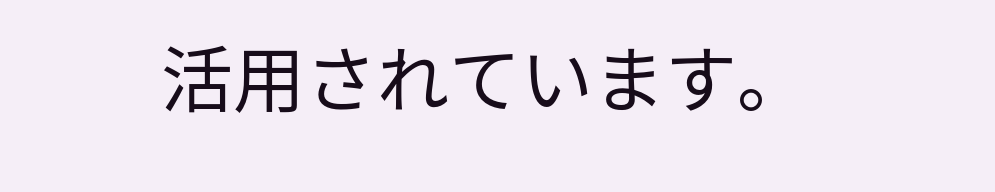活用されています。